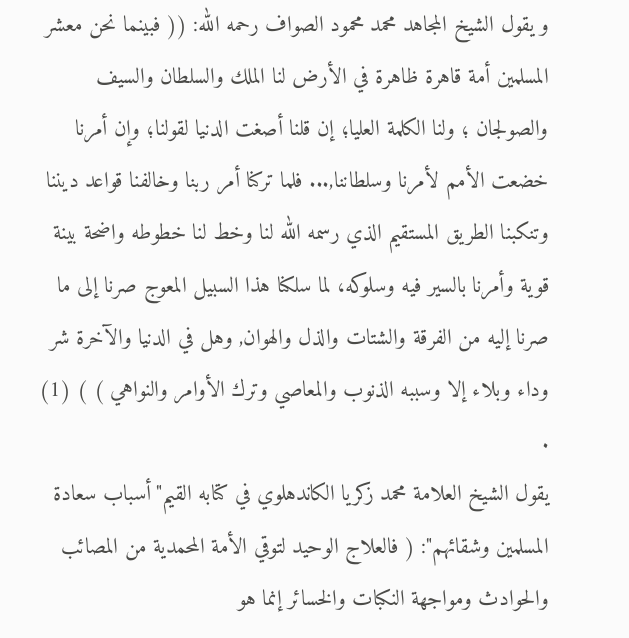و يقول الشيخ المجاهد محمد محمود الصواف رحمه الله: (( فبينما نحن معشر المسلمين أمة قاهرة ظاهرة في الأرض لنا الملك والسلطان والسيف والصولجان ؛ ولنا الكلمة العليا؛ إن قلنا أصغت الدنيا لقولنا؛ وإن أمرنا خضعت الأمم لأمرنا وسلطاننا,... فلما تركنا أمر ربنا وخالفنا قواعد ديننا وتنكبنا الطريق المستقيم الذي رسمه الله لنا وخط لنا خطوطه واضحة بينة قوية وأمرنا بالسير فيه وسلوكه، لما سلكنا هذا السبيل المعوج صرنا إلى ما صرنا إليه من الفرقة والشتات والذل والهوان, وهل في الدنيا والآخرة شر وداء وبلاء إلا وسببه الذنوب والمعاصي وترك الأوامر والنواهي ) ) (1) .
يقول الشيخ العلامة محمد زكريا الكاندهلوي في كتابه القيم"أسباب سعادة المسلمين وشقائهم": ( فالعلاج الوحيد لتوقي الأمة المحمدية من المصائب والحوادث ومواجهة النكبات والخسائر إنما هو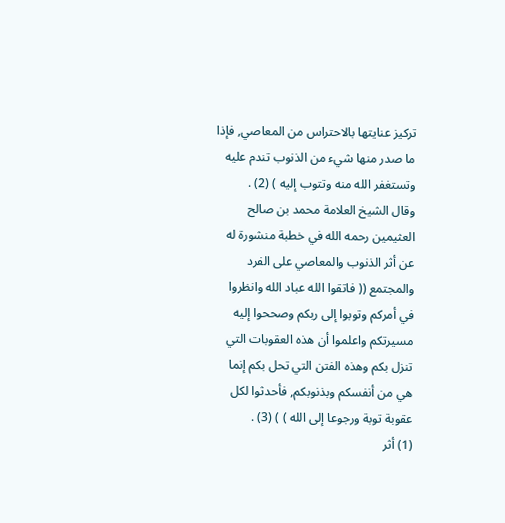تركيز عنايتها بالاحتراس من المعاصي, فإذا ما صدر منها شيء من الذنوب تندم عليه وتستغفر الله منه وتتوب إليه ) (2) .
وقال الشيخ العلامة محمد بن صالح العثيمين رحمه الله في خطبة منشورة له عن أثر الذنوب والمعاصي على الفرد والمجتمع (( فاتقوا الله عباد الله وانظروا في أمركم وتوبوا إلى ربكم وصححوا إليه مسيرتكم واعلموا أن هذه العقوبات التي تنزل بكم وهذه الفتن التي تحل بكم إنما هي من أنفسكم وبذنوبكم, فأحدثوا لكل عقوبة توبة ورجوعا إلى الله ) ) (3) .
(1) أثر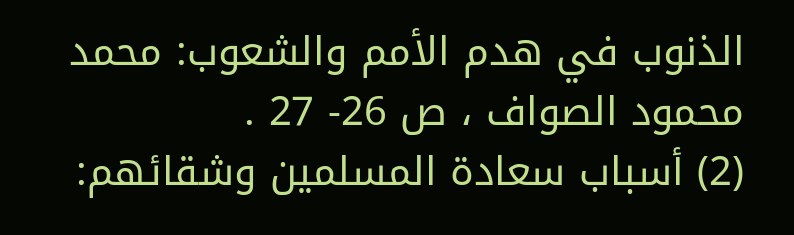الذنوب في هدم الأمم والشعوب: محمد محمود الصواف ، ص 26- 27 .
(2) أسباب سعادة المسلمين وشقائهم: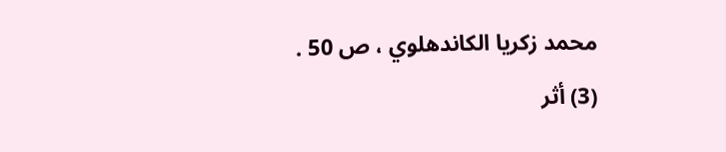محمد زكريا الكاندهلوي ، ص 50 .
(3) أثر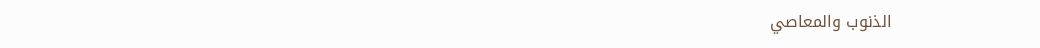الذنوب والمعاصي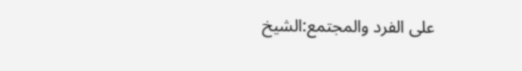على الفرد والمجتمع:الشيخ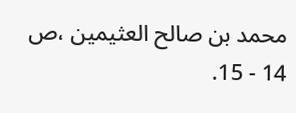محمد بن صالح العثيمين ،ص 14 - 15.